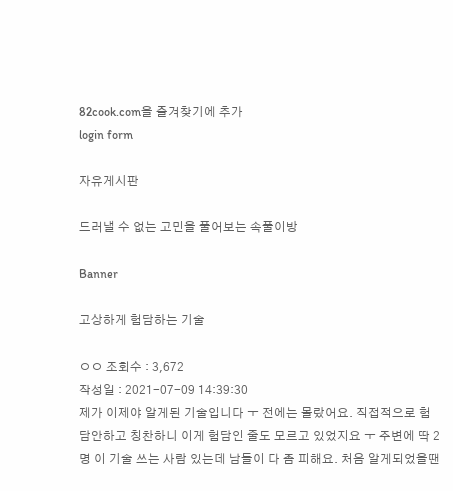82cook.com을 즐겨찾기에 추가
login form

자유게시판

드러낼 수 없는 고민을 풀어보는 속풀이방

Banner

고상하게 험담하는 기술

ㅇㅇ 조회수 : 3,672
작성일 : 2021-07-09 14:39:30
제가 이제야 알게된 기술입니다 ㅜ 전에는 몰랐어요. 직접적으로 험담안하고 칭찬하니 이게 험담인 줄도 모르고 있었지요 ㅜ 주변에 딱 2명 이 기술 쓰는 사람 있는데 남들이 다 좀 피해요. 처음 알게되었을땐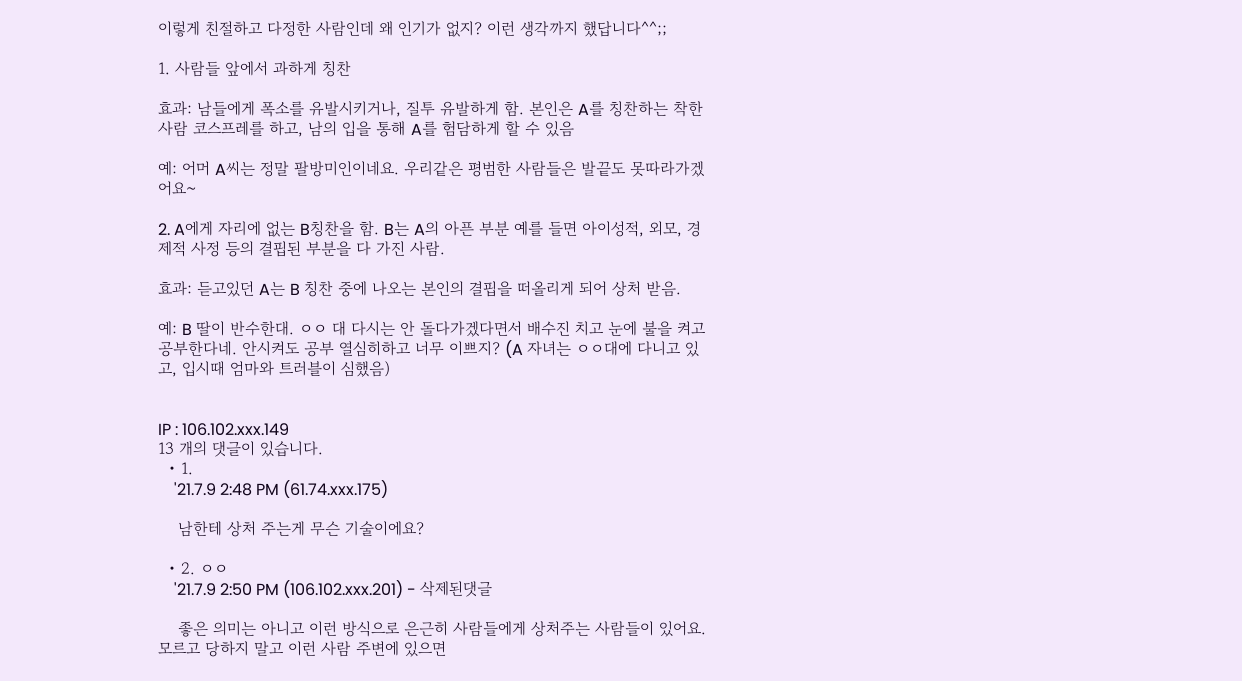이렇게 친절하고 다정한 사람인데 왜 인기가 없지? 이런 생각까지 했답니다^^;;

1. 사람들 앞에서 과하게 칭찬

효과: 남들에게 폭소를 유발시키거나, 질투 유발하게 함. 본인은 A를 칭찬하는 착한 사람 코스프레를 하고, 남의 입을 통해 A를 험담하게 할 수 있음

예: 어머 A씨는 정말 팔방미인이네요. 우리같은 평범한 사람들은 발끝도 못따라가겠어요~

2. A에게 자리에 없는 B칭찬을 함. B는 A의 아픈 부분 예를 들면 아이성적, 외모, 경제적 사정 등의 결핍된 부분을 다 가진 사람.

효과: 듣고있던 A는 B 칭찬 중에 나오는 본인의 결핍을 떠올리게 되어 상처 받음.

예: B 딸이 반수한대. ㅇㅇ 대 다시는 안 돌다가겠다면서 배수진 치고 눈에 불을 켜고 공부한다네. 안시켜도 공부 열심히하고 너무 이쁘지? (A 자녀는 ㅇㅇ대에 다니고 있고, 입시때 엄마와 트러블이 심했음)


IP : 106.102.xxx.149
13 개의 댓글이 있습니다.
  • 1.
    '21.7.9 2:48 PM (61.74.xxx.175)

    남한테 상처 주는게 무슨 기술이에요?

  • 2. ㅇㅇ
    '21.7.9 2:50 PM (106.102.xxx.201) - 삭제된댓글

    좋은 의미는 아니고 이런 방식으로 은근히 사람들에게 상처주는 사람들이 있어요. 모르고 당하지 말고 이런 사람 주변에 있으면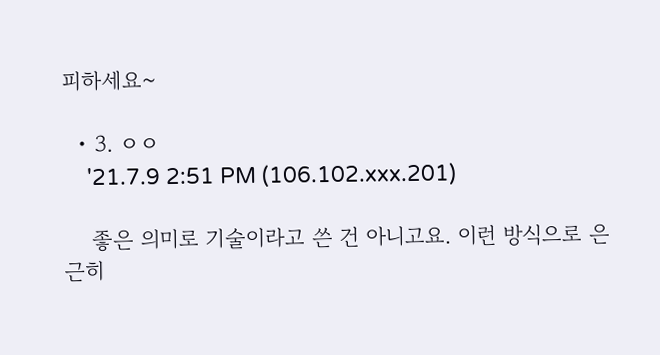피하세요~

  • 3. ㅇㅇ
    '21.7.9 2:51 PM (106.102.xxx.201)

    좋은 의미로 기술이라고 쓴 건 아니고요. 이런 방식으로 은근히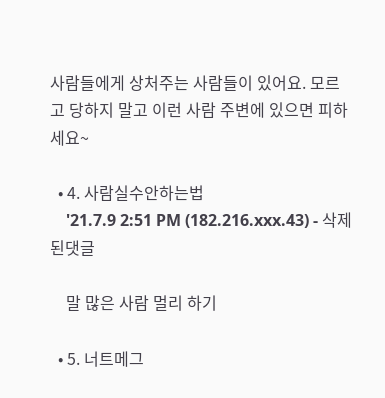사람들에게 상처주는 사람들이 있어요. 모르고 당하지 말고 이런 사람 주변에 있으면 피하세요~

  • 4. 사람실수안하는법
    '21.7.9 2:51 PM (182.216.xxx.43) - 삭제된댓글

    말 많은 사람 멀리 하기

  • 5. 너트메그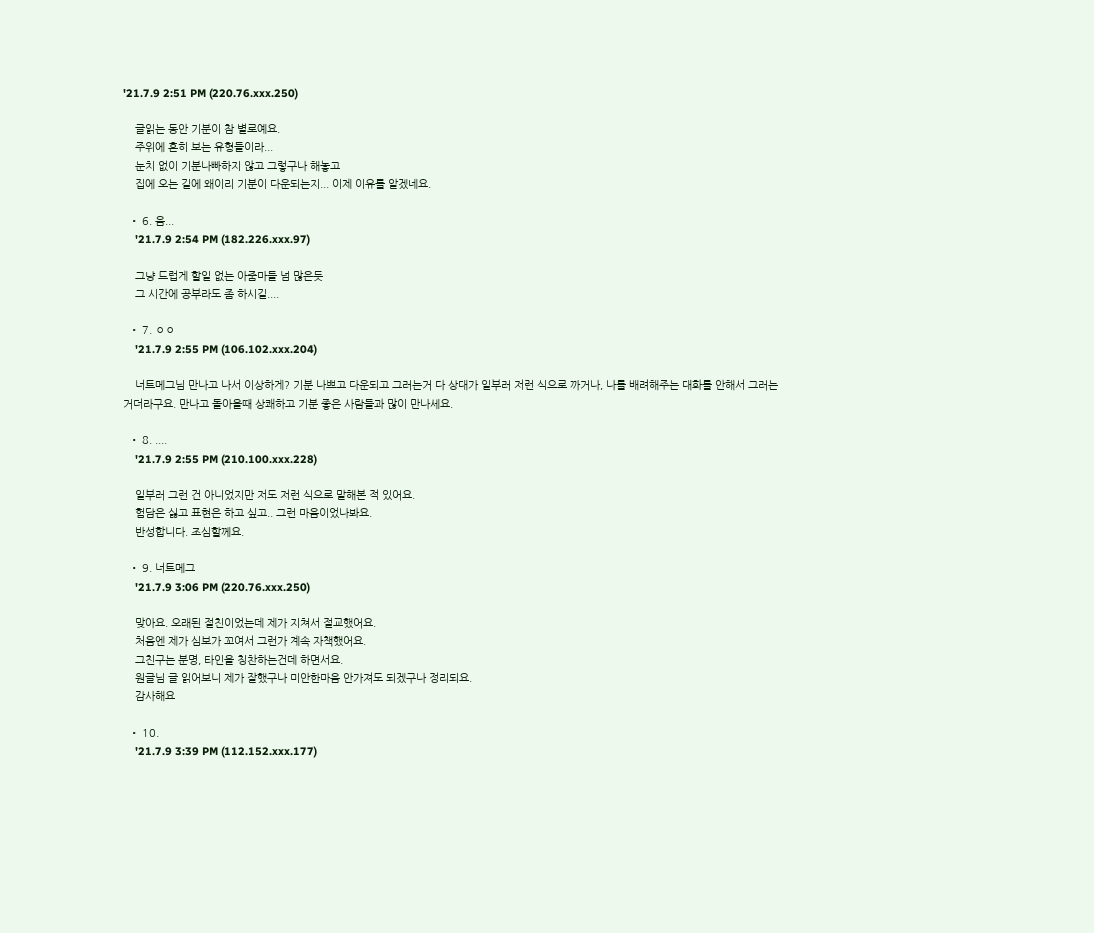'21.7.9 2:51 PM (220.76.xxx.250)

    글읽는 동안 기분이 참 별로예요.
    주위에 흔히 보는 유형들이라...
    눈치 없이 기분나빠하지 않고 그렇구나 해놓고
    집에 오는 길에 왜이리 기분이 다운되는지... 이제 이유를 알겠네요.

  • 6. 음...
    '21.7.9 2:54 PM (182.226.xxx.97)

    그냥 드럽게 할일 없는 아줌마들 넘 많은듯
    그 시간에 공부라도 좀 하시길....

  • 7. ㅇㅇ
    '21.7.9 2:55 PM (106.102.xxx.204)

    너트메그님 만나고 나서 이상하게? 기분 나쁘고 다운되고 그러는거 다 상대가 일부러 저런 식으로 까거나, 나를 배려해주는 대화를 안해서 그러는 거더라구요. 만나고 돌아올때 상쾌하고 기분 좋은 사람들과 많이 만나세요.

  • 8. ....
    '21.7.9 2:55 PM (210.100.xxx.228)

    일부러 그런 건 아니었지만 저도 저런 식으로 말해본 적 있어요.
    험담은 싫고 표현은 하고 싶고.. 그런 마음이었나봐요.
    반성합니다. 조심할께요.

  • 9. 너트메그
    '21.7.9 3:06 PM (220.76.xxx.250)

    맞아요. 오래된 절친이었는데 제가 지쳐서 절교했어요.
    처음엔 제가 심보가 꼬여서 그런가 계속 자책했어요.
    그친구는 분명, 타인을 칭찬하는건데 하면서요.
    원글님 글 읽어보니 제가 잘했구나 미안한마음 안가져도 되겠구나 정리되요.
    감사해요

  • 10.
    '21.7.9 3:39 PM (112.152.xxx.177)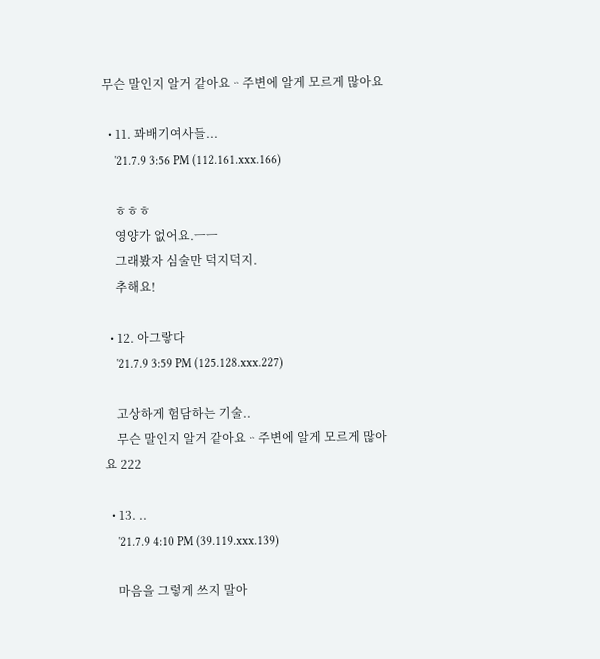무슨 말인지 알거 같아요ᆢ주변에 알게 모르게 많아요

  • 11. 꽈배기여사들...
    '21.7.9 3:56 PM (112.161.xxx.166)

    ㅎㅎㅎ
    영양가 없어요.ㅡㅡ
    그래봤자 심술만 덕지덕지.
    추해요!

  • 12. 아그랗다
    '21.7.9 3:59 PM (125.128.xxx.227)

    고상하게 험담하는 기술..
    무슨 말인지 알거 같아요ᆢ주변에 알게 모르게 많아요 222

  • 13. ..
    '21.7.9 4:10 PM (39.119.xxx.139)

    마음을 그렇게 쓰지 말아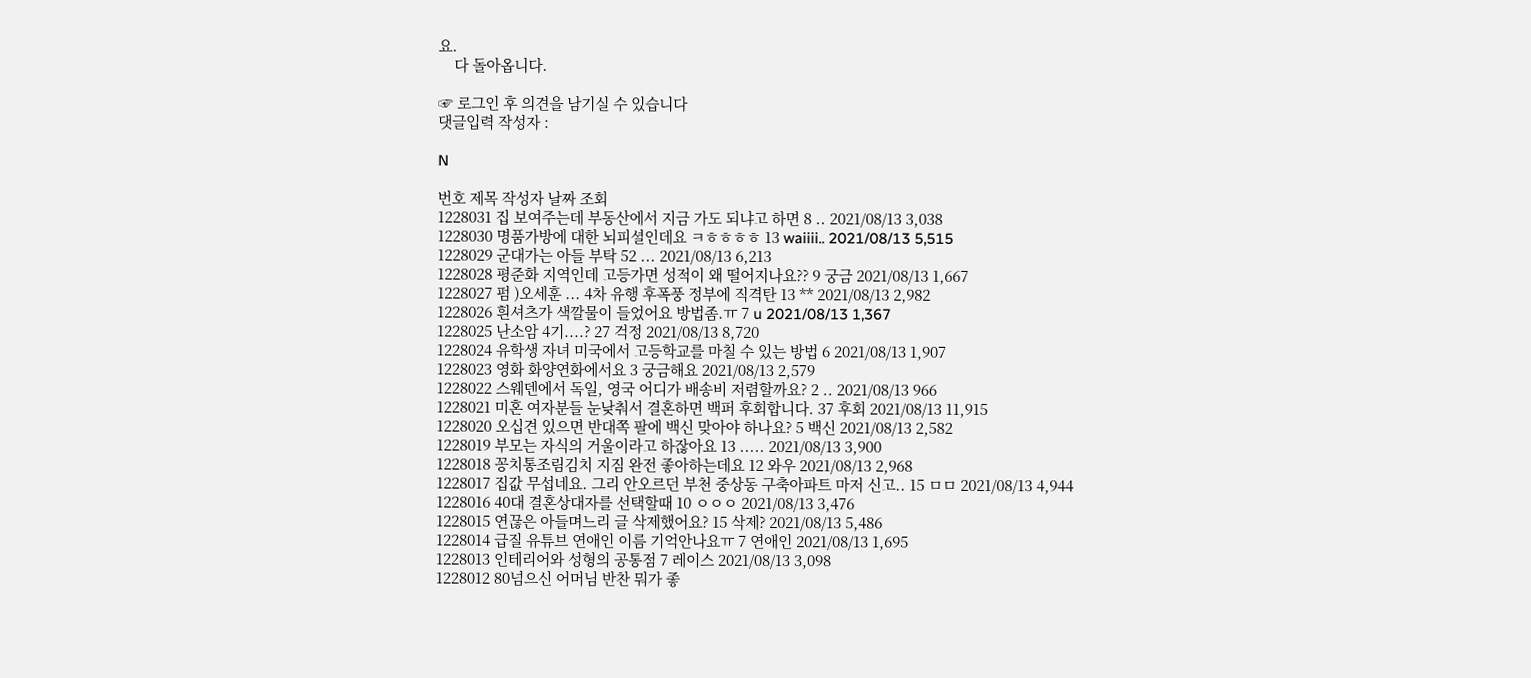요.
    다 돌아옵니다.

☞ 로그인 후 의견을 남기실 수 있습니다
댓글입력 작성자 :

N

번호 제목 작성자 날짜 조회
1228031 집 보여주는데 부동산에서 지금 가도 되냐고 하면 8 .. 2021/08/13 3,038
1228030 명품가방에 대한 뇌피셜인데요 ㅋㅎㅎㅎㅎ 13 waiiii.. 2021/08/13 5,515
1228029 군대가는 아들 부탁 52 ... 2021/08/13 6,213
1228028 평준화 지역인데 고등가면 성적이 왜 떨어지나요?? 9 궁금 2021/08/13 1,667
1228027 펌 )오세훈 ... 4차 유행 후폭풍 정부에 직격탄 13 ** 2021/08/13 2,982
1228026 흰셔츠가 색깔물이 들었어요 방법좀.ㅠ 7 u 2021/08/13 1,367
1228025 난소암 4기....? 27 걱정 2021/08/13 8,720
1228024 유학생 자녀 미국에서 고등학교를 마칠 수 있는 방법 6 2021/08/13 1,907
1228023 영화 화양연화에서요 3 궁금해요 2021/08/13 2,579
1228022 스웨덴에서 독일, 영국 어디가 배송비 저렴할까요? 2 .. 2021/08/13 966
1228021 미혼 여자분들 눈낮춰서 결혼하면 백퍼 후회합니다. 37 후회 2021/08/13 11,915
1228020 오십견 있으면 반대쪽 팔에 백신 맞아야 하나요? 5 백신 2021/08/13 2,582
1228019 부모는 자식의 거울이라고 하잖아요 13 ..... 2021/08/13 3,900
1228018 꽁치통조림김치 지짐 완전 좋아하는데요 12 와우 2021/08/13 2,968
1228017 집값 무섭네요. 그리 안오르던 부천 중상동 구축아파트 마저 신고.. 15 ㅁㅁ 2021/08/13 4,944
1228016 40대 결혼상대자를 선택할때 10 ㅇㅇㅇ 2021/08/13 3,476
1228015 연끊은 아들며느리 글 삭제했어요? 15 삭제? 2021/08/13 5,486
1228014 급질 유튜브 연애인 이름 기억안나요ㅠ 7 연애인 2021/08/13 1,695
1228013 인테리어와 성형의 공통점 7 레이스 2021/08/13 3,098
1228012 80넘으신 어머님 반찬 뭐가 좋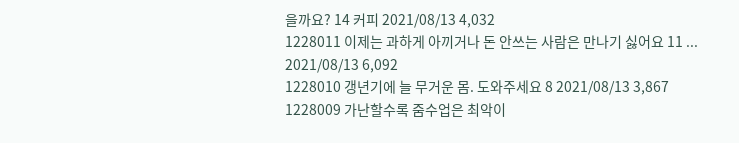을까요? 14 커피 2021/08/13 4,032
1228011 이제는 과하게 아끼거나 돈 안쓰는 사람은 만나기 싫어요 11 ... 2021/08/13 6,092
1228010 갱년기에 늘 무거운 몸. 도와주세요 8 2021/08/13 3,867
1228009 가난할수록 줌수업은 최악이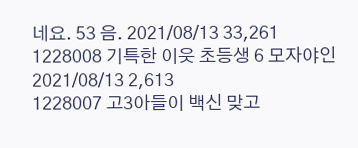네요. 53 음. 2021/08/13 33,261
1228008 기특한 이웃 초등생 6 모자야인 2021/08/13 2,613
1228007 고3아들이 백신 맞고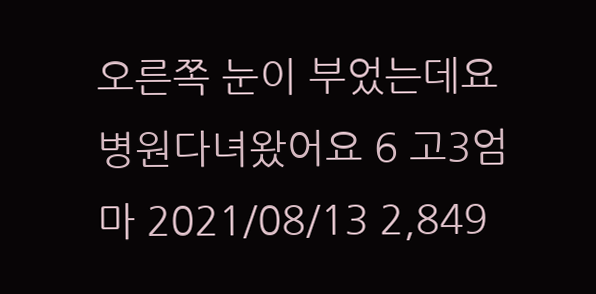오른쪽 눈이 부었는데요 병원다녀왔어요 6 고3엄마 2021/08/13 2,849